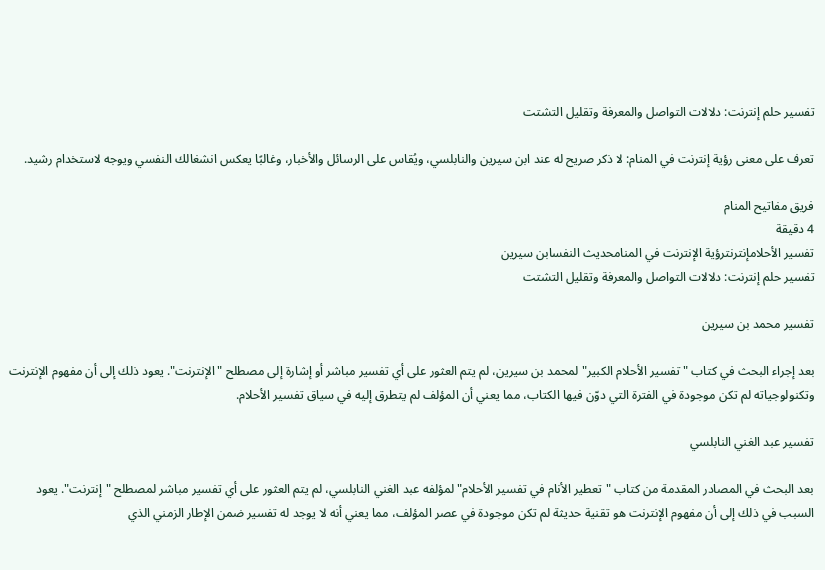تفسير حلم إنترنت: دلالات التواصل والمعرفة وتقليل التشتت

تعرف على معنى رؤية إنترنت في المنام: لا ذكر صريح له عند ابن سيرين والنابلسي، ويُقاس على الرسائل والأخبار، وغالبًا يعكس انشغالك النفسي ويوجه لاستخدام رشيد.

فريق مفاتيح المنام
4 دقيقة
تفسير الأحلامإنترنترؤية الإنترنت في المنامحديث النفسابن سيرين
تفسير حلم إنترنت: دلالات التواصل والمعرفة وتقليل التشتت

تفسير محمد بن سيرين

بعد إجراء البحث في كتاب "تفسير الأحلام الكبير" لمحمد بن سيرين، لم يتم العثور على أي تفسير مباشر أو إشارة إلى مصطلح "الإنترنت". يعود ذلك إلى أن مفهوم الإنترنت وتكنولوجياته لم تكن موجودة في الفترة التي دوّن فيها الكتاب، مما يعني أن المؤلف لم يتطرق إليه في سياق تفسير الأحلام.

تفسير عبد الغني النابلسي

بعد البحث في المصادر المقدمة من كتاب "تعطير الأنام في تفسير الأحلام" لمؤلفه عبد الغني النابلسي، لم يتم العثور على أي تفسير مباشر لمصطلح "إنترنت". يعود السبب في ذلك إلى أن مفهوم الإنترنت هو تقنية حديثة لم تكن موجودة في عصر المؤلف، مما يعني أنه لا يوجد له تفسير ضمن الإطار الزمني الذي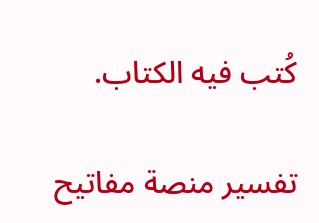كُتب فيه الكتاب.

تفسير منصة مفاتيح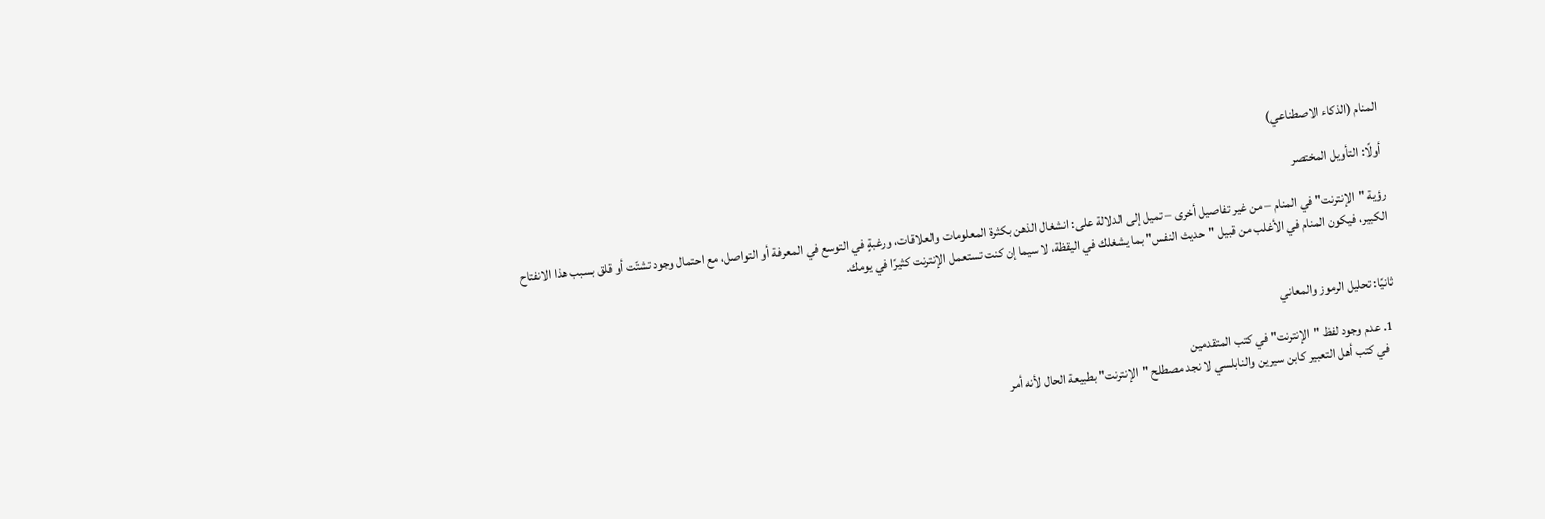المنام (الذكاء الاصطناعي)

أولًا: التأويل المختصر

رؤية "الإنترنت" في المنام – من غير تفاصيل أخرى – تميل إلى الدلالة على: انشغال الذهن بكثرة المعلومات والعلاقات، ورغبةٍ في التوسع في المعرفة أو التواصل، مع احتمال وجود تشتّت أو قلق بسبب هذا الانفتاح الكبير، فيكون المنام في الأغلب من قبيل "حديث النفس" بما يشغلك في اليقظة، لا سيما إن كنت تستعمل الإنترنت كثيرًا في يومك.


ثانيًا: تحليل الرموز والمعاني

  1. عدم وجود لفظ "الإنترنت" في كتب المتقدمين
    في كتب أهل التعبير كابن سيرين والنابلسي لا نجد مصطلح "الإنترنت" بطبيعة الحال لأنه أمر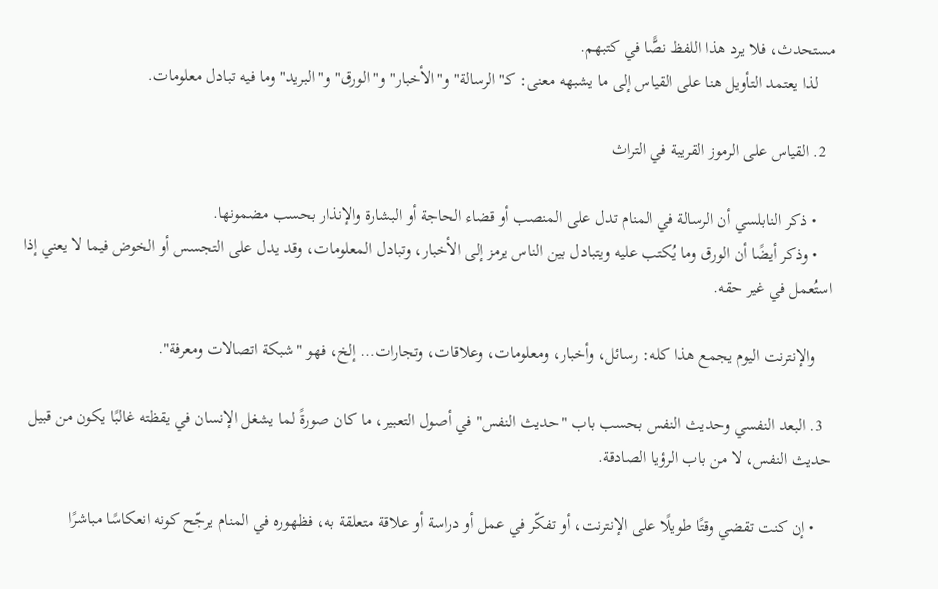مستحدث، فلا يرد هذا اللفظ نصًّا في كتبهم.
    لذا يعتمد التأويل هنا على القياس إلى ما يشبهه معنى: كـ"الرسالة" و"الأخبار" و"الورق" و"البريد" وما فيه تبادل معلومات.

  2. القياس على الرموز القريبة في التراث

    • ذكر النابلسي أن الرسالة في المنام تدل على المنصب أو قضاء الحاجة أو البشارة والإنذار بحسب مضمونها.
    • وذكر أيضًا أن الورق وما يُكتب عليه ويتبادل بين الناس يرمز إلى الأخبار، وتبادل المعلومات، وقد يدل على التجسس أو الخوض فيما لا يعني إذا استُعمل في غير حقه.

    والإنترنت اليوم يجمع هذا كله: رسائل، وأخبار، ومعلومات، وعلاقات، وتجارات… إلخ، فهو "شبكة اتصالات ومعرفة".

  3. البعد النفسي وحديث النفس بحسب باب "حديث النفس" في أصول التعبير، ما كان صورةً لما يشغل الإنسان في يقظته غالبًا يكون من قبيل حديث النفس، لا من باب الرؤيا الصادقة.

    • إن كنت تقضي وقتًا طويلًا على الإنترنت، أو تفكّر في عمل أو دراسة أو علاقة متعلقة به، فظهوره في المنام يرجّح كونه انعكاسًا مباشرًا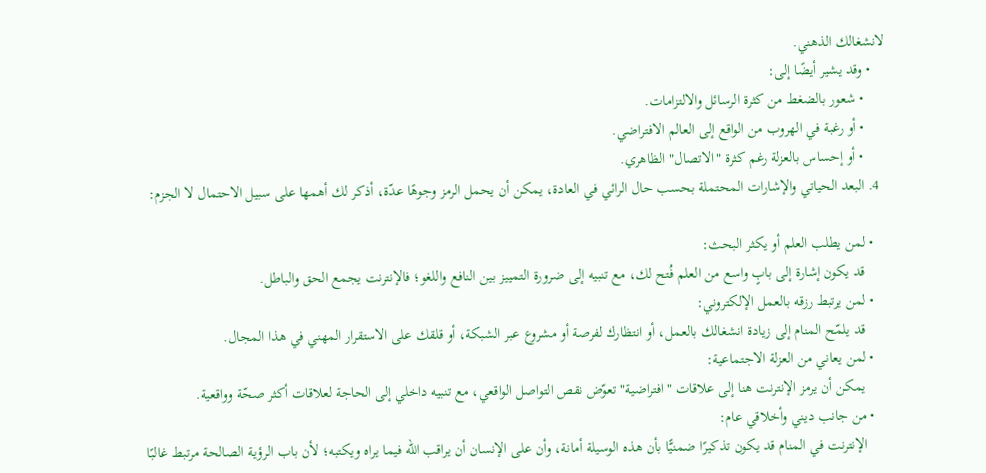لانشغالك الذهني.
    • وقد يشير أيضًا إلى:
      • شعور بالضغط من كثرة الرسائل والالتزامات.
      • أو رغبة في الهروب من الواقع إلى العالم الافتراضي.
      • أو إحساس بالعزلة رغم كثرة "الاتصال" الظاهري.
  4. البعد الحياتي والإشارات المحتملة بحسب حال الرائي في العادة، يمكن أن يحمل الرمز وجوهًا عدّة، أذكر لك أهمها على سبيل الاحتمال لا الجزم:

    • لمن يطلب العلم أو يكثر البحث:
      قد يكون إشارة إلى بابٍ واسع من العلم فُتح لك، مع تنبيه إلى ضرورة التمييز بين النافع واللغو؛ فالإنترنت يجمع الحق والباطل.
    • لمن يرتبط رزقه بالعمل الإلكتروني:
      قد يلمّح المنام إلى زيادة انشغالك بالعمل، أو انتظارك لفرصة أو مشروع عبر الشبكة، أو قلقك على الاستقرار المهني في هذا المجال.
    • لمن يعاني من العزلة الاجتماعية:
      يمكن أن يرمز الإنترنت هنا إلى علاقات "افتراضية" تعوّض نقص التواصل الواقعي، مع تنبيه داخلي إلى الحاجة لعلاقات أكثر صحّة وواقعية.
    • من جانب ديني وأخلاقي عام:
      الإنترنت في المنام قد يكون تذكيرًا ضمنيًّا بأن هذه الوسيلة أمانة، وأن على الإنسان أن يراقب الله فيما يراه ويكتبه؛ لأن باب الرؤية الصالحة مرتبط غالبًا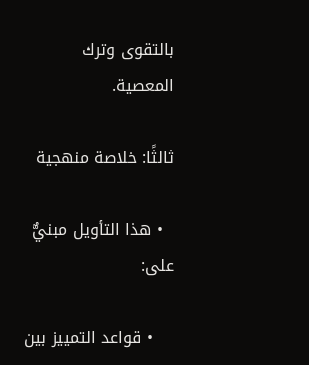بالتقوى وترك المعصية.

ثالثًا: خلاصة منهجية

  • هذا التأويل مبنيٌّ على:

    • قواعد التمييز بين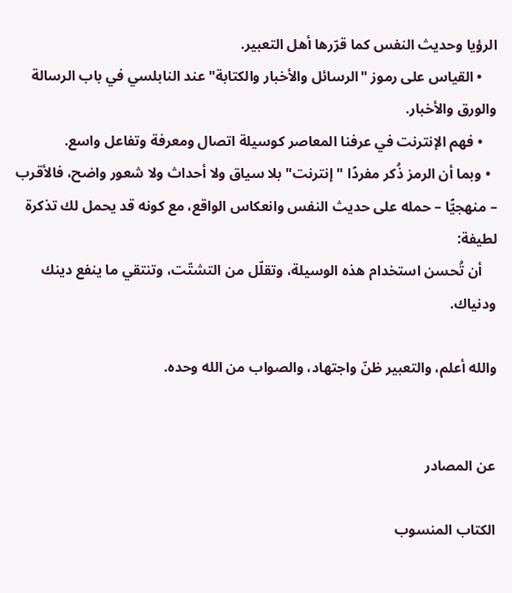الرؤيا وحديث النفس كما قرّرها أهل التعبير.
    • القياس على رموز "الرسائل والأخبار والكتابة" عند النابلسي في باب الرسالة والورق والأخبار.
    • فهم الإنترنت في عرفنا المعاصر كوسيلة اتصال ومعرفة وتفاعل واسع.
  • وبما أن الرمز ذُكر مفردًا "إنترنت" بلا سياق ولا أحداث ولا شعور واضح، فالأقرب – منهجيًّا – حمله على حديث النفس وانعكاس الواقع، مع كونه قد يحمل لك تذكرة لطيفة:
    أن تُحسن استخدام هذه الوسيلة، وتقلّل من التشتّت، وتنتقي ما ينفع دينك ودنياك.

والله أعلم، والتعبير ظنّ واجتهاد، والصواب من الله وحده.


عن المصادر

الكتاب المنسوب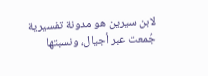لابن سيرين هو مدونة تفسيرية جُمعت عبر أجيال، ونسبتها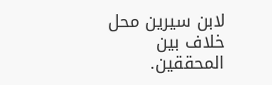لابن سيرين محل خلاف بين المحققين.